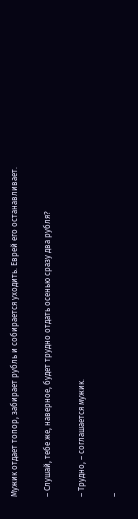Мужик отдает топор, забирает рубль и собирается уходить. Еврей его останавливает.

– Слушай, тебе же, наверное, будет трудно отдать осенью сразу два рубля?

– Трудно, – соглашается мужик.

–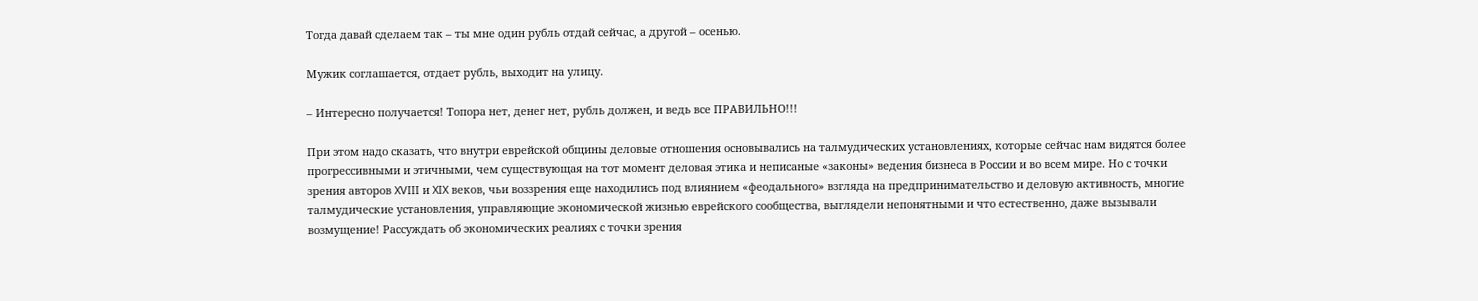Тогда давай сделаем так – ты мне один рубль отдай сейчас, а другой – осенью.

Мужик соглашается, отдает рубль, выходит на улицу.

– Интересно получается! Топора нет, денег нет, рубль должен, и ведь все ПРАВИЛЬНО!!!

При этом надо сказать, что внутри еврейской общины деловые отношения основывались на талмудических установлениях, которые сейчас нам видятся более прогрессивными и этичными, чем существующая на тот момент деловая этика и неписаные «законы» ведения бизнеса в России и во всем мире. Но с точки зрения авторов XVIII и XIX веков, чьи воззрения еще находились под влиянием «феодального» взгляда на предпринимательство и деловую активность, многие талмудические установления, управляющие экономической жизнью еврейского сообщества, выглядели непонятными и что естественно, даже вызывали возмущение! Рассуждать об экономических реалиях с точки зрения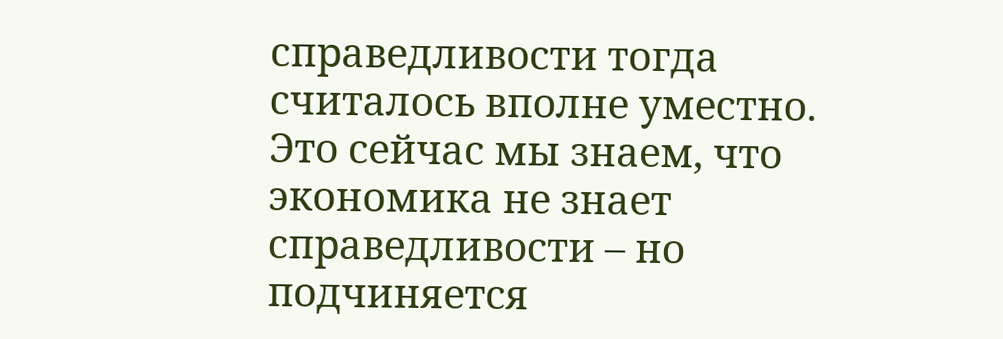справедливости тогда считалось вполне уместно. Это сейчас мы знаем, что экономика не знает справедливости – но подчиняется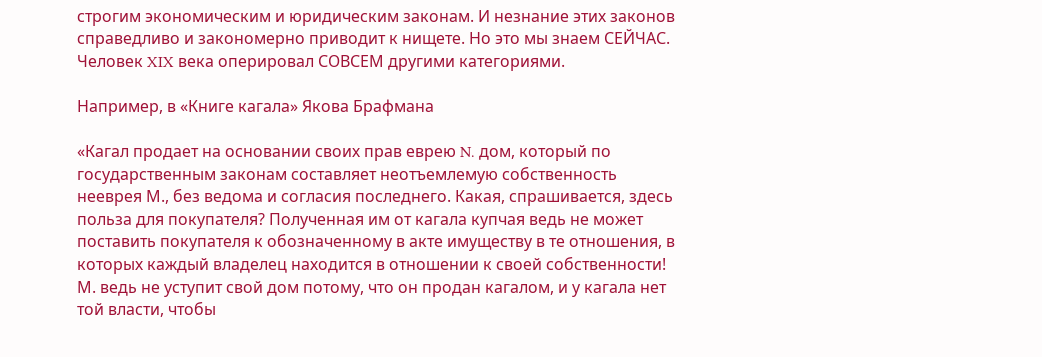строгим экономическим и юридическим законам. И незнание этих законов справедливо и закономерно приводит к нищете. Но это мы знаем СЕЙЧАС. Человек XIX века оперировал СОВСЕМ другими категориями.

Например, в «Книге кагала» Якова Брафмана

«Кагал продает на основании своих прав еврею N. дом, который по государственным законам составляет неотъемлемую собственность нееврея М., без ведома и согласия последнего. Какая, спрашивается, здесь польза для покупателя? Полученная им от кагала купчая ведь не может поставить покупателя к обозначенному в акте имуществу в те отношения, в которых каждый владелец находится в отношении к своей собственности! М. ведь не уступит свой дом потому, что он продан кагалом, и у кагала нет той власти, чтобы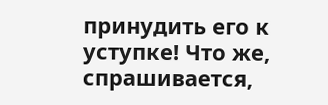принудить его к уступке! Что же, спрашивается,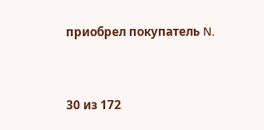приобрел покупатель N.



30 из 172